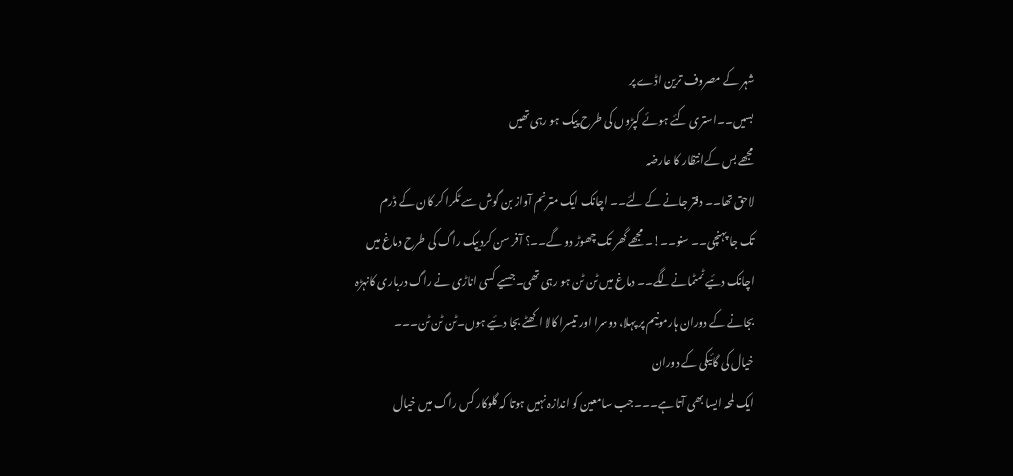شہر کے مصروف ترین اڈے پر
بسیں۔۔استری کئے ہوئے کپڑوں کی طرح پیک ہو رہی تھیں
مجھے بس کےانتظار کا عارضہ
لاحق تھا۔۔ دفتر جانے کے لئے۔۔ اچانک ایک مترنم آواز بن گوش سے ٹکرا کر کان کے ڈرم
تک جا پہنچی۔۔ سنو۔۔!۔ مجھے گھر تک چھوڑ دو گے۔۔؟ آفر سن کردیپک راگ کی طرح دماغ میں
اچانک دئیے ٹمٹمانےلگے۔۔ دماغ میں ٹن ٹن ہو رہی تھی۔جسیے کسی اناڑی نے راگ درباری کانہڑہ
بجانے کے دوران ہارمونیم پر پہلا، دوسرا اور تیسرا کالا اکھٹے بجا دئیے ہوں۔ٹن ٹن ٹن۔۔۔
خیال کی گائیکی کے دوران
ایک لمحہ ایسا بھی آتا ہے۔۔۔جب سامعین کو اندازہ نہیں ہوتا کہ گلوکار کس راگ میں خیال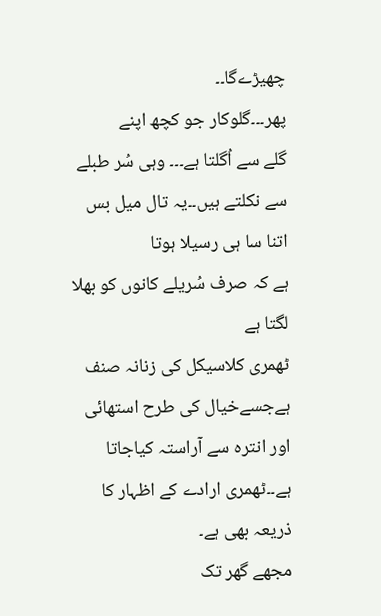چھیڑےگا۔۔
پھر۔۔۔گلوکار جو کچھ اپنے
گلے سے اُگلتا ہے۔۔۔ وہی سُر طبلے سے نکلتے ہیں۔۔یہ تال میل بس اتنا سا ہی رسیلا ہوتا
ہے کہ صرف سُریلے کانوں کو بھلا لگتا ہے
ٹھمری کلاسیکل کی زنانہ صنف
ہےجسےخیال کی طرح استھائی اور انترہ سے آراستہ کیاجاتا ہے۔۔ٹھمری ارادے کے اظہار کا
ذریعہ بھی ہے۔
مجھے گھر تک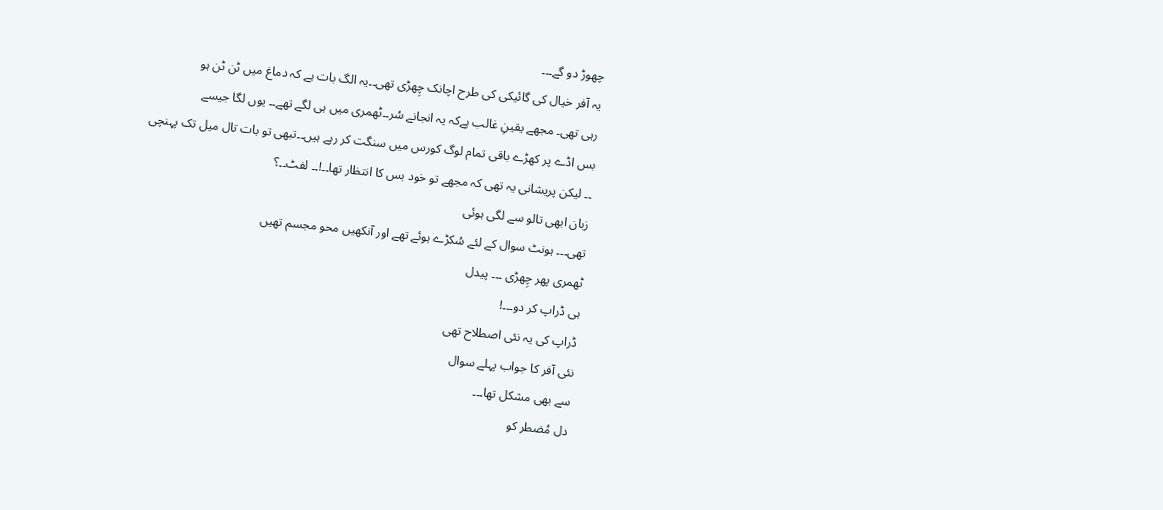چھوڑ دو گے۔۔۔
یہ آفر خیال کی گائیکی کی طرح اچانک چِھڑی تھی۔۔یہ الگ بات ہے کہ دماغ میں ٹن ٹن ہو
رہی تھی۔ مجھے یقینِ غالب ہےکہ یہ انجانے سُر۔۔ٹھمری میں ہی لگے تھے۔۔ یوں لگا جیسے
بس اڈے پر کھڑے باقی تمام لوگ کورس میں سنگت کر رہے ہیں۔۔تبھی تو بات تال میل تک پہنچی
۔۔ لیکن پریشانی یہ تھی کہ مجھے تو خود بس کا انتظار تھا۔۔!۔۔ لفٹ۔۔؟
زبان ابھی تالو سے لگی ہوئی
تھی۔۔۔ ہونٹ سوال کے لئے سُکڑے ہوئے تھے اور آنکھیں محو مجسم تھیں
ٹھمری پھر چِھڑی ۔۔۔ پیدل
ہی ڈراپ کر دو۔۔۔!
ڈراپ کی یہ نئی اصطلاح تھی
نئی آفر کا جواب پہلے سوال
سے بھی مشکل تھا۔۔۔
دل مُضطر کو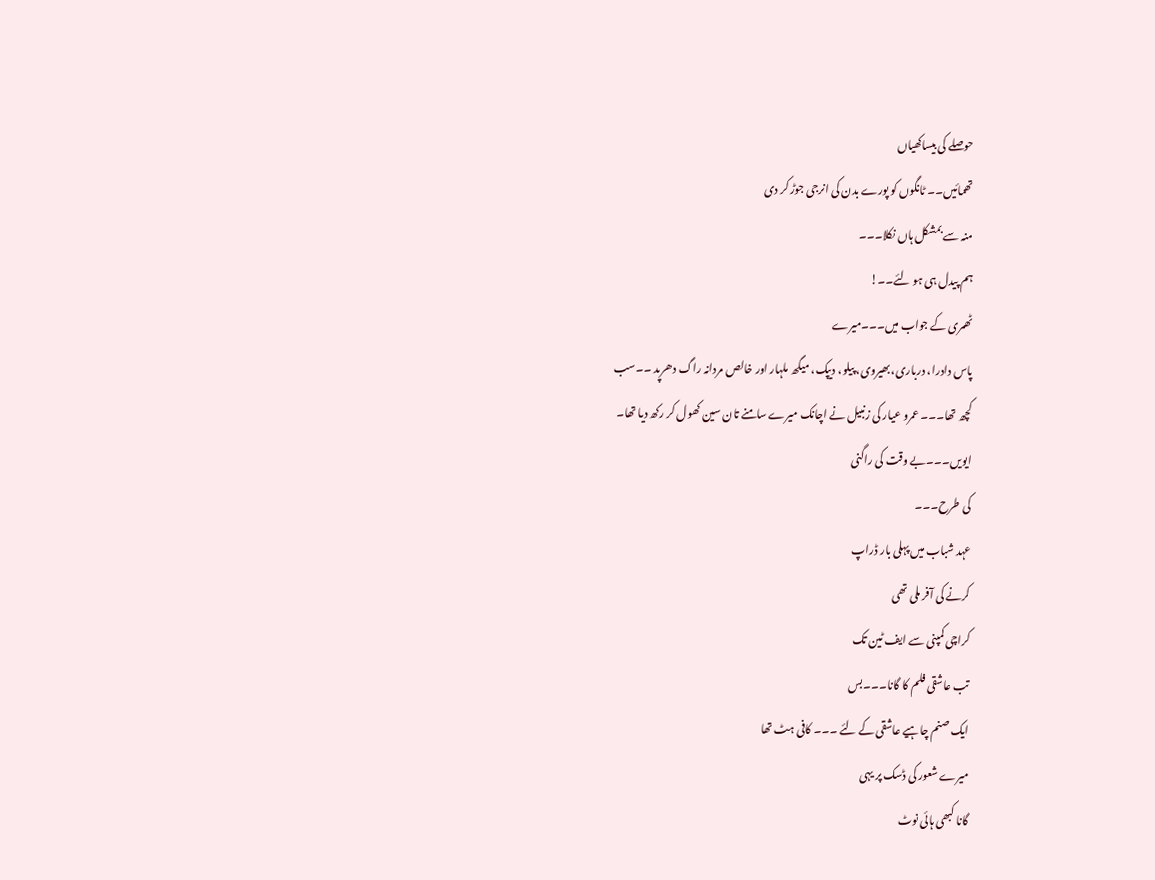حوصلے کی بیساکھیاں
تھمائیں۔۔ ٹانگوں کو پورے بدن کی انرجی جوڑ کر دی
منہ سے بمشکل ہاں نکلا۔۔۔
ہم پیدل ہی ہو لئے۔۔!
ٹھمری کے جواب میں۔۔۔میرے
پاس دادرا، درباری، بھیروی، پیلو، دیپک، میگھ ملہار اور خالص مردانہ راگ دھرپد ۔۔سب
کچھ تھا۔۔۔ عمرو عیار کی زنبیل نے اچانک میرے سامنے تان سین کھول کر رکھ دیا تھا۔
ایویں۔۔۔بے وقت کی راگنی
کی طرح۔۔۔
عہد شباب میں پہلی بار ڈراپ
کرنے کی آفر ملی تھی
کراچی کمپنی سے ایف ٹین تک
تب عاشقی فلم کا گانا۔۔۔بس
ایک صنم چاہیے عاشقی کے لئے ۔۔۔ کافی ہٹ تھا
میرے شعور کی ڈسک پر یہی
گانا کبھی ہائی نوٹ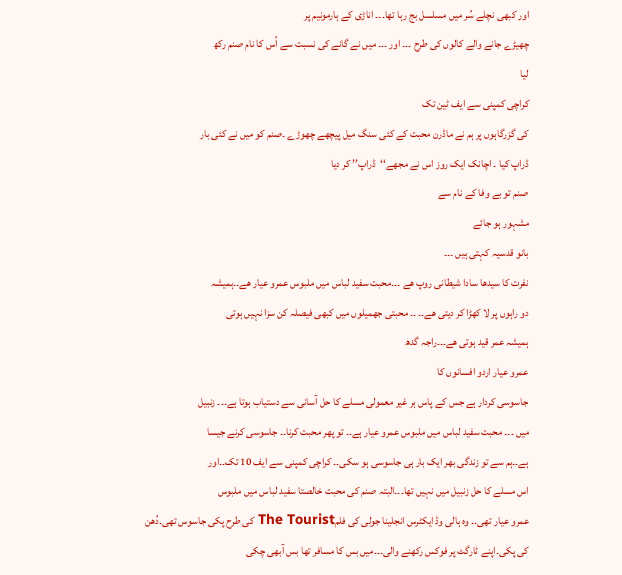اور کبھی نچلے سُر میں مسلسل بج رہا تھا۔۔۔ اناڑی کے ہارمونیم پر
چھیڑے جانے والے کالوں کی طرح ۔۔۔ اور ۔۔۔ میں نے گانے کی نسبت سے اُس کا نام صنم رکھ
لیا
کراچی کمپنی سے ایف ٹین تک
کی گزرگاہوں پر ہم نے ماڈرن محبت کے کئی سنگ میل پیچھے چھوڑے ۔صنم کو میں نے کئی بار
ڈراپ کیا ۔ اچانک ایک روز اس نے مجھے‘‘ڈراپ’’ کر دیا
صنم تو بے وفا کے نام سے
مشہور ہو جائے
بانو قدسیہ کہتی ہیں ۔۔۔
نفرت کا سیدھا سادا شیطانی روپ ھے ۔۔۔محبت سفید لباس میں ملبوس عمرو عیار ھے۔۔ہمیشہ
دو راہوں پر لا کھڑا کر دیتی ھے۔۔ ۔۔ محبتی جھمیلوں میں کبھی فیصلہ کن سزا نہیں ہوتی
ہمیشہ عمر قید ہوتی ھے۔۔۔راجہ گدھ
عمرو عیار اردو افسانوں کا
جاسوسی کردار ہے جس کے پاس ہر غیر معمولی مسلے کا حل آسانی سے دستیاب ہوتا ہے۔۔۔ زنبیل
میں ۔۔۔ محبت سفید لباس میں ملبوس عمرو عیار ہے۔۔ تو پھر محبت کرنا۔۔ جاسوسی کرنے جیسا
ہے۔۔ہم سے تو زندگی بھر ایک بار ہی جاسوسی ہو سکی۔۔ کراچی کمپنی سے ایف 10 تک۔۔اور
اس مسلے کا حل زنبیل میں نہیں تھا۔۔۔البتہ صنم کی محبت خالصتا سفید لباس میں ملبوس
عمرو عیار تھی۔۔ وہ ہالی وڈ ایکٹرس انجلینا جولی کی فلمThe Tourist کی طرح پکی جاسوس تھی۔دُھن
کی پکی۔اپنے ٹارگٹ پر فوکس رکھنے والی۔۔۔میں بس کا مسافر تھا بس آبھی چکی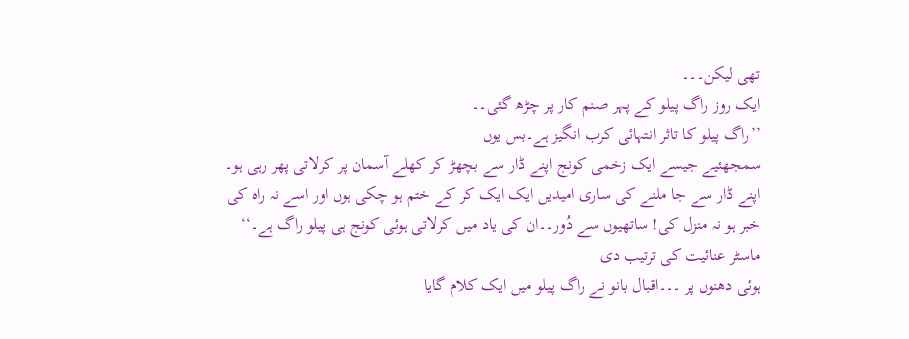تھی لیکن۔۔۔
ایک روز راگ پیلو کے پہر صنم کار پر چڑھ گئی۔۔
’’راگ پیلو کا تاثر انتہائی کرب انگیز ہے۔بس یوں
سمجھئیے جیسے ایک زخمی کونج اپنے ڈار سے بچھڑ کر کھلے آسمان پر کرلاتی پھر رہی ہو۔
اپنے ڈار سے جا ملنے کی ساری امیدیں ایک ایک کر کے ختم ہو چکی ہوں اور اسے نہ راہ کی
خبر ہو نہ منزل کی! ساتھیوں سے دُور۔۔ان کی یاد میں کرلاتی ہوئی کونج ہی پیلو راگ ہے۔‘‘
ماسٹر عنائیت کی ترتیب دی
ہوئی دھنوں پر ۔۔۔اقبال بانو نے راگ پیلو میں ایک کلام گایا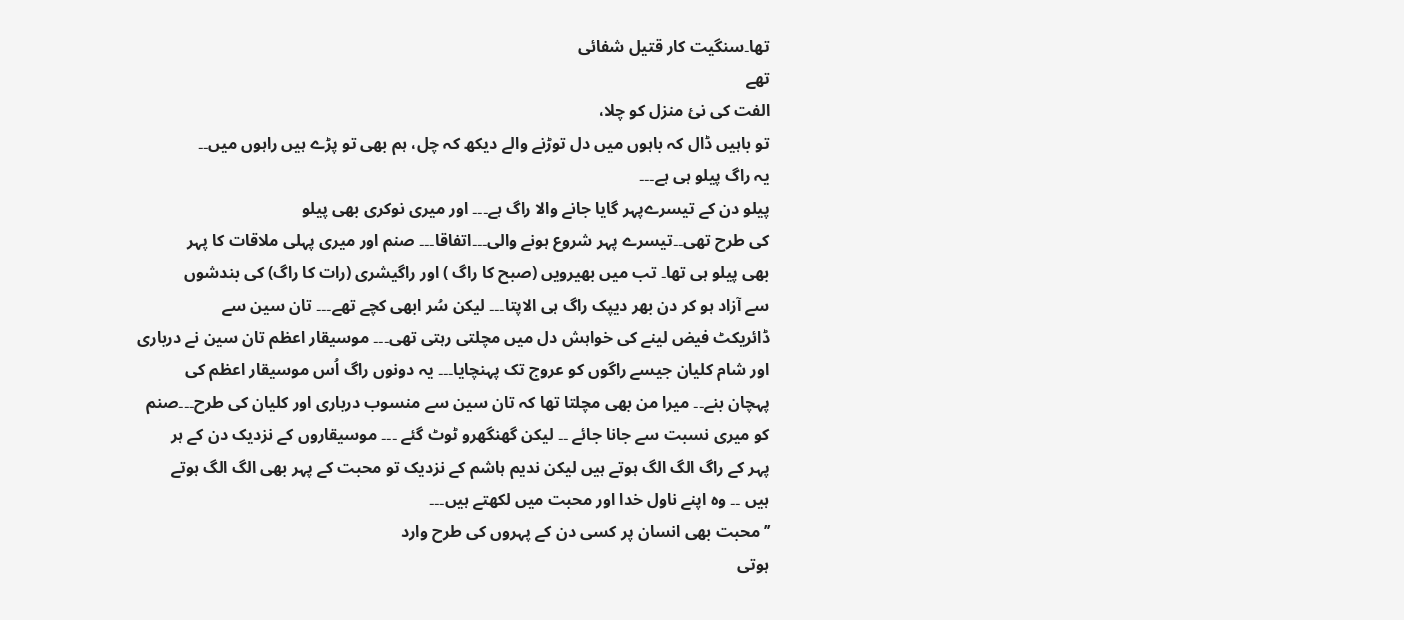تھا۔سنگیت کار قتیل شفائی
تھے
الفت کی نئ منزل کو چلا،
تو باہیں ڈال کہ باہوں میں دل توڑنے والے دیکھ کہ چل، ہم بھی تو پڑے ہیں راہوں میں۔۔
یہ راگ پیلو ہی ہے۔۔۔
پیلو دن کے تیسرےپہر گایا جانے والا راگ ہے۔۔۔ اور میری نوکری بھی پیلو
کی طرح تھی۔۔تیسرے پہر شروع ہونے والی۔۔۔اتفاقا۔۔۔ صنم اور میری پہلی ملاقات کا پہر
بھی پیلو ہی تھا۔ تب میں بھیرویں (صبح کا راگ ) اور راگیشری (رات کا راگ) کی بندشوں
سے آزاد ہو کر دن بھر دیپک راگ ہی الاپتا۔۔۔ لیکن سُر ابھی کچے تھے۔۔۔ تان سین سے
ڈائریکٹ فیض لینے کی خواہش دل میں مچلتی رہتی تھی۔۔۔ موسیقار اعظم تان سین نے درباری
اور شام کلیان جیسے راگوں کو عروج تک پہنچایا۔۔۔ یہ دونوں راگ اُس موسیقار اعظم کی
پہچان بنے۔۔ میرا من بھی مچلتا تھا کہ تان سین سے منسوب درباری اور کلیان کی طرح۔۔۔صنم
کو میری نسبت سے جانا جائے ۔۔ لیکن گھنگھرو ٹوٹ گئے ۔۔۔ موسیقاروں کے نزدیک دن کے ہر
پہر کے راگ الگ الگ ہوتے ہیں لیکن ندیم ہاشم کے نزدیک تو محبت کے پہر بھی الگ الگ ہوتے
ہیں ۔۔ وہ اپنے ناول خدا اور محبت میں لکھتے ہیں۔۔۔
’’محبت بھی انسان پر کسی دن کے پہروں کی طرح وارد
ہوتی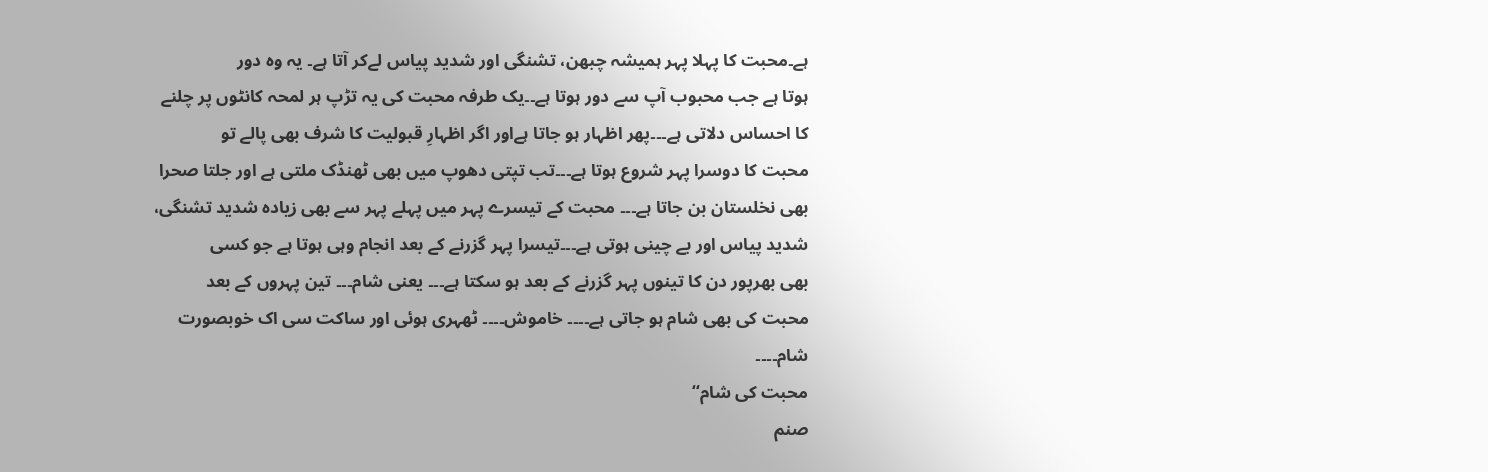ہے۔محبت کا پہلا پہر ہمیشہ چبھن، تشنگی اور شدید پیاس لےکر آتا ہے۔ یہ وہ دور
ہوتا ہے جب محبوب آپ سے دور ہوتا ہے۔۔یک طرفہ محبت کی یہ تڑپ ہر لمحہ کانٹوں پر چلنے
کا احساس دلاتی ہے۔۔۔پھر اظہار ہو جاتا ہےاور اگر اظہارِ قبولیت کا شرف بھی پالے تو
محبت کا دوسرا پہر شروع ہوتا ہے۔۔۔تب تپتی دھوپ میں بھی ٹھنڈک ملتی ہے اور جلتا صحرا
بھی نخلستان بن جاتا ہے۔۔۔ محبت کے تیسرے پہر میں پہلے پہر سے بھی زیادہ شدید تشنگی،
شدید پیاس اور بے چینی ہوتی ہے۔۔۔تیسرا پہر گزرنے کے بعد انجام وہی ہوتا ہے جو کسی
بھی بھرپور دن کا تینوں پہر گزرنے کے بعد ہو سکتا ہے۔۔۔ یعنی شام۔۔۔ تین پہروں کے بعد
محبت کی بھی شام ہو جاتی ہے۔۔۔۔ خاموش۔۔۔۔ ٹھہری ہوئی اور ساکت سی اک خوبصورت شام۔۔۔۔
محبت کی شام‘‘
صنم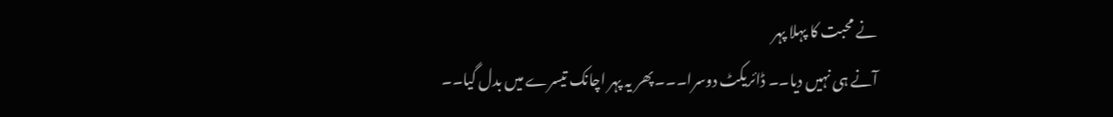نے محبت کا پہلا پہر
آنے ہی نہیں دیا۔۔ ڈائریکٹ دوسرا۔۔۔ پھر یہ پہر اچانک تیسرے میں بدل گیا۔۔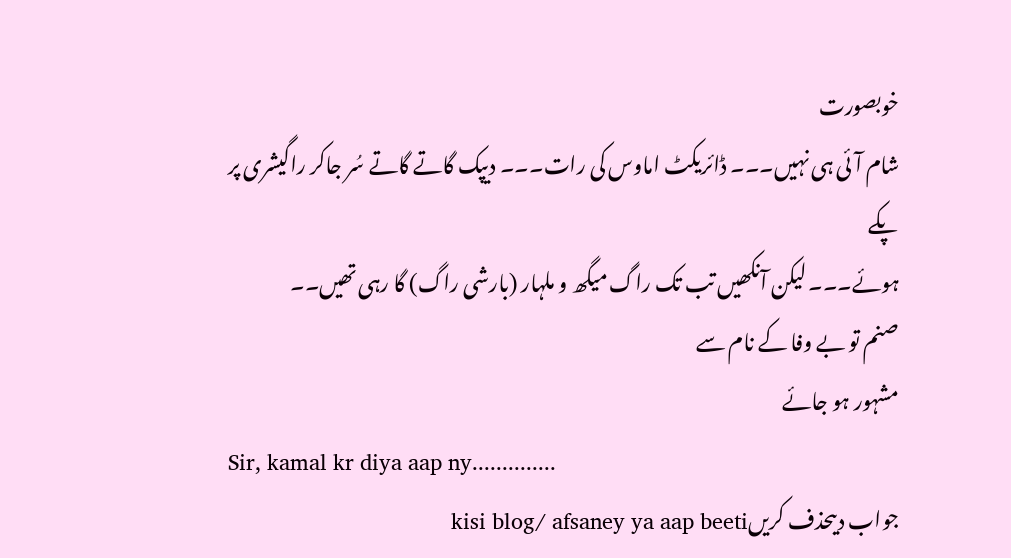خوبصورت
شام آئی ہی نہیں۔۔۔ ڈائریکٹ اماوس کی رات۔۔۔ دیپک گاتے گاتے سُر جاکر راگیشری پر پکے
ہوئے۔۔۔ لیکن آنکھیں تب تک راگ میگھ و ملہار (بارشی راگ) گا رہی تھیں۔۔
صنم تو بے وفا کے نام سے
مشہور ہو جائے
Sir, kamal kr diya aap ny..............
جواب دیںحذف کریںkisi blog/ afsaney ya aap beeti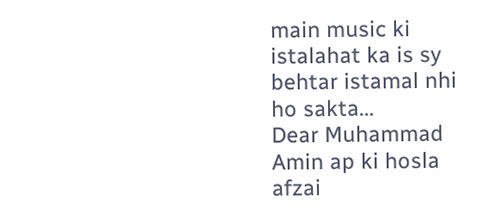main music ki istalahat ka is sy behtar istamal nhi ho sakta...
Dear Muhammad Amin ap ki hosla afzai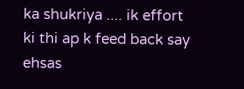ka shukriya .... ik effort ki thi ap k feed back say ehsas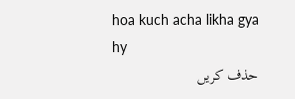hoa kuch acha likha gya hy
حذف کریں